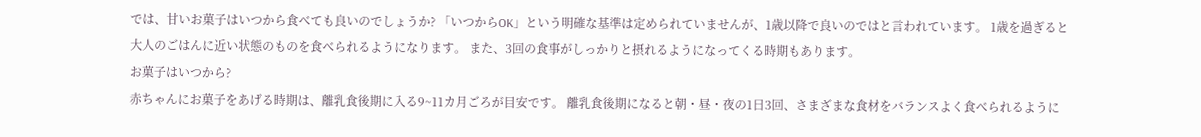では、甘いお菓子はいつから食べても良いのでしょうか? 「いつからOK」という明確な基準は定められていませんが、1歳以降で良いのではと言われています。 1歳を過ぎると大人のごはんに近い状態のものを食べられるようになります。 また、3回の食事がしっかりと摂れるようになってくる時期もあります。
お菓子はいつから?
赤ちゃんにお菓子をあげる時期は、離乳食後期に入る9~11カ月ごろが目安です。 離乳食後期になると朝・昼・夜の1日3回、さまざまな食材をバランスよく食べられるように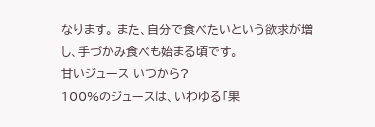なります。 また、自分で食べたいという欲求が増し、手づかみ食べも始まる頃です。
甘いジュース いつから?
100%のジュースは、いわゆる「果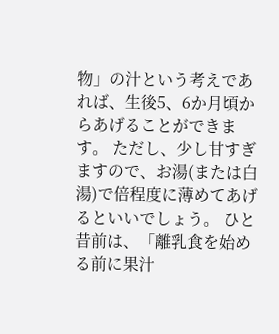物」の汁という考えであれば、生後5、6か月頃からあげることができます。 ただし、少し甘すぎますので、お湯(または白湯)で倍程度に薄めてあげるといいでしょう。 ひと昔前は、「離乳食を始める前に果汁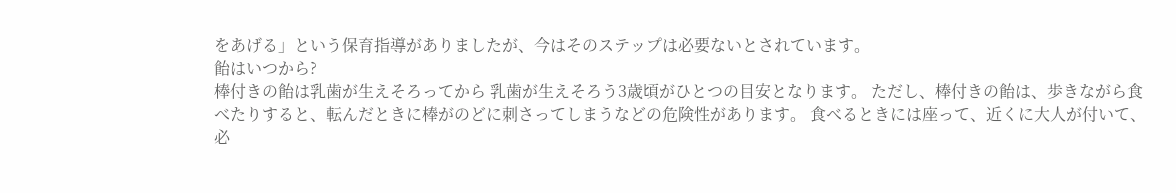をあげる」という保育指導がありましたが、今はそのステップは必要ないとされています。
飴はいつから?
棒付きの飴は乳歯が生えそろってから 乳歯が生えそろう3歳頃がひとつの目安となります。 ただし、棒付きの飴は、歩きながら食べたりすると、転んだときに棒がのどに刺さってしまうなどの危険性があります。 食べるときには座って、近くに大人が付いて、必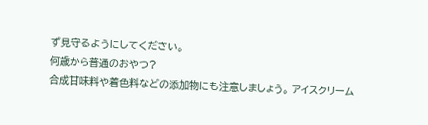ず見守るようにしてください。
何歳から普通のおやつ?
合成甘味料や着色料などの添加物にも注意しましょう。 アイスクリーム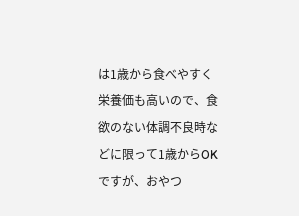は1歳から食べやすく栄養価も高いので、食欲のない体調不良時などに限って1歳からOKですが、おやつ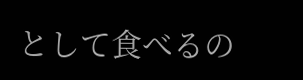として食べるの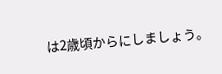は2歳頃からにしましょう。